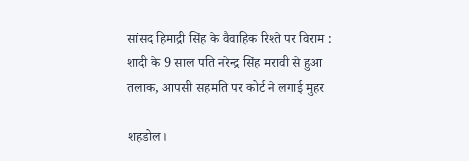सांसद हिमाद्री सिंह के वैवाहिक रिश्ते पर विराम : शादी के 9 साल पति नरेन्द्र सिंह मरावी से हुआ तलाक, आपसी सहमति पर कोर्ट ने लगाई मुहर

शहडोल।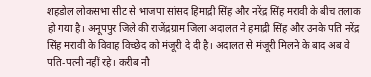शहडोल लोकसभा सीट से भाजपा सांसद हिमाद्री सिंह और नरेंद्र सिंह मरावी के बीच तलाक हो गया है। अनूपपुर जिले की राजेंद्रग्राम जिला अदालत ने हमाद्री सिंह और उनके पति नरेंद्र सिंह मरावी के विवाह विच्छेद को मंजूरी दे दी है। अदालत से मंजूरी मिलने के बाद अब वे पति-पत्नी नहीं रहे। करीब नौ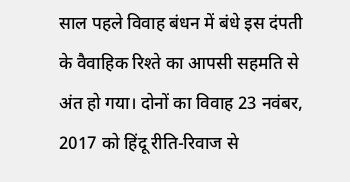साल पहले विवाह बंधन में बंधे इस दंपती के वैवाहिक रिश्ते का आपसी सहमति से अंत हो गया। दोनों का विवाह 23 नवंबर, 2017 को हिंदू रीति-रिवाज से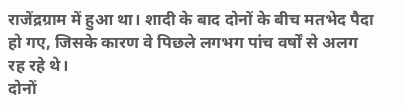राजेंद्रग्राम में हुआ था। शादी के बाद दोनों के बीच मतभेद पैदा हो गए, जिसके कारण वे पिछले लगभग पांच वर्षों से अलग रह रहे थे।
दोनों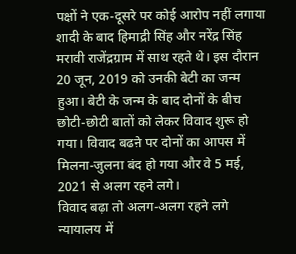पक्षों ने एक-दूसरे पर कोई आरोप नहीं लगाया
शादी के बाद हिमाद्री सिंह और नरेंद्र सिंह मरावी राजेंद्रग्राम में साथ रहते थे। इस दौरान 20 जून, 2019 को उनकी बेटी का जन्म हुआ। बेटी के जन्म के बाद दोनों के बीच छोटी-छोटी बातों को लेकर विवाद शुरू हो गया। विवाद बढऩे पर दोनों का आपस में मिलना-जुलना बंद हो गया और वे 5 मई, 2021 से अलग रहने लगे।
विवाद बढ़ा तो अलग-अलग रहने लगे
न्यायालय में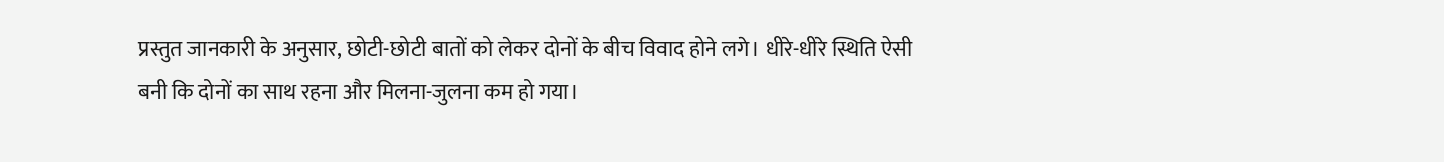प्रस्तुत जानकारी के अनुसार, छोटी-छोटी बातों को लेकर दोनों के बीच विवाद होने लगे। धीरे-धीरे स्थिति ऐसी बनी कि दोनों का साथ रहना और मिलना-जुलना कम हो गया।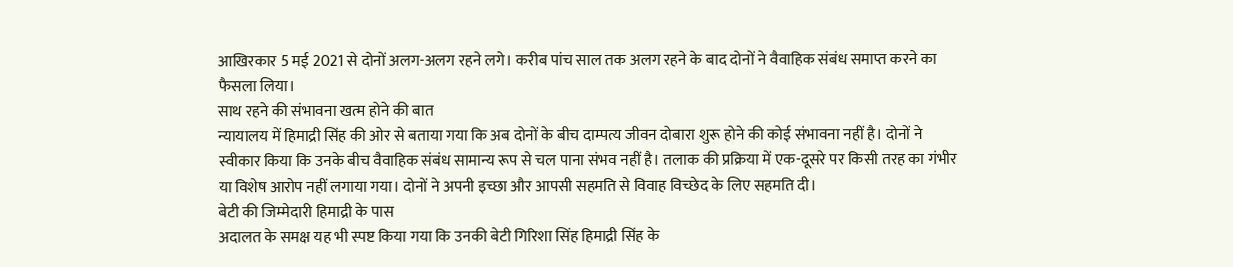आखिरकार 5 मई 2021 से दोनों अलग-अलग रहने लगे। करीब पांच साल तक अलग रहने के बाद दोनों ने वैवाहिक संबंध समाप्त करने का फैसला लिया।
साथ रहने की संभावना खत्म होने की बात
न्यायालय में हिमाद्री सिंह की ओर से बताया गया कि अब दोनों के बीच दाम्पत्य जीवन दोबारा शुरू होने की कोई संभावना नहीं है। दोनों ने स्वीकार किया कि उनके बीच वैवाहिक संबंध सामान्य रूप से चल पाना संभव नहीं है। तलाक की प्रक्रिया में एक-दूसरे पर किसी तरह का गंभीर या विशेष आरोप नहीं लगाया गया। दोनों ने अपनी इच्छा और आपसी सहमति से विवाह विच्छेद के लिए सहमति दी।
बेटी की जिम्मेदारी हिमाद्री के पास
अदालत के समक्ष यह भी स्पष्ट किया गया कि उनकी बेटी गिरिशा सिंह हिमाद्री सिंह के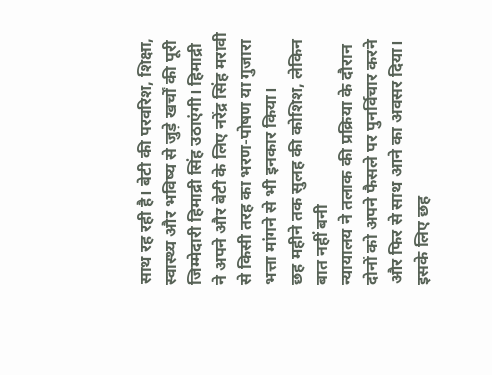साथ रह रही है। बेटी की परवरिश, शिक्षा, स्वास्थ्य और भविष्य से जुड़े खर्चों की पूरी जिम्मेदारी हिमाद्री सिंह उठाएंगी। हिमाद्री ने अपने और बेटी के लिए नरेंद्र सिंह मरावी से किसी तरह का भरण-पोषण या गुजारा भत्ता मांगने से भी इनकार किया।
छह महीने तक सुलह की कोशिश, लेकिन बात नहीं बनी
न्यायालय ने तलाक की प्रक्रिया के दौरान दोनों को अपने फैसले पर पुनर्विचार करने और फिर से साथ आने का अवसर दिया। इसके लिए छह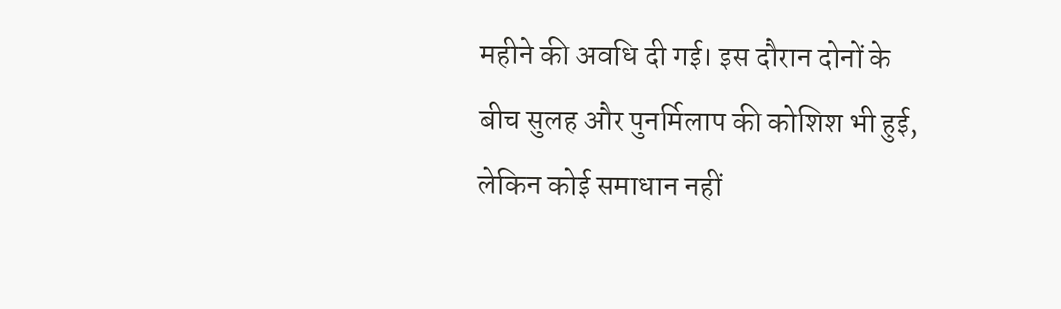महीने की अवधि दी गई। इस दौरान दोनों के बीच सुलह और पुनर्मिलाप की कोशिश भी हुई, लेकिन कोई समाधान नहीं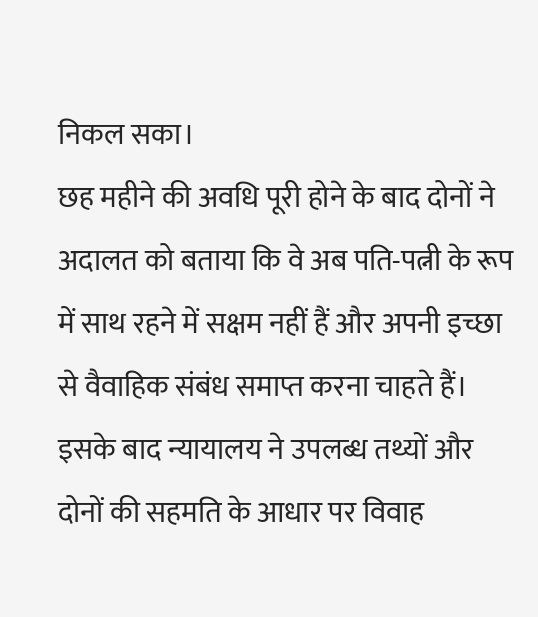निकल सका।
छह महीने की अवधि पूरी होने के बाद दोनों ने अदालत को बताया कि वे अब पति-पत्नी के रूप में साथ रहने में सक्षम नहीं हैं और अपनी इच्छा से वैवाहिक संबंध समाप्त करना चाहते हैं। इसके बाद न्यायालय ने उपलब्ध तथ्यों और दोनों की सहमति के आधार पर विवाह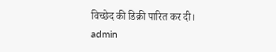विच्छेद की डिक्री पारित कर दी।
admin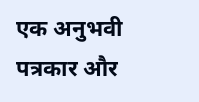एक अनुभवी पत्रकार और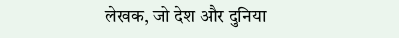लेखक, जो देश और दुनिया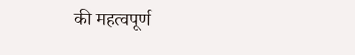की महत्वपूर्ण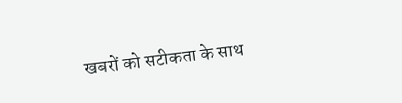खबरों को सटीकता के साथ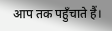आप तक पहुँचाते हैं।